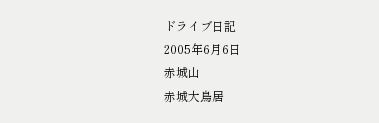ドライブ日記
2005年6月6日
赤城山
赤城大鳥居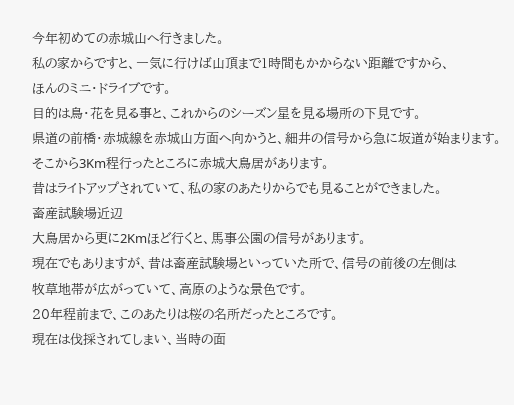今年初めての赤城山へ行きました。
私の家からですと、一気に行けば山頂まで1時間もかからない距離ですから、
ほんのミニ・ドライブです。
目的は鳥・花を見る事と、これからのシーズン星を見る場所の下見です。
県道の前橋・赤城線を赤城山方面へ向かうと、細井の信号から急に坂道が始まります。
そこから3Km程行ったところに赤城大鳥居があります。
昔はライトアップされていて、私の家のあたりからでも見ることができました。
畜産試験場近辺
大鳥居から更に2Kmほど行くと、馬事公園の信号があります。
現在でもありますが、昔は畜産試験場といっていた所で、信号の前後の左側は
牧草地帯が広がっていて、高原のような景色です。
20年程前まで、このあたりは桜の名所だったところです。
現在は伐採されてしまい、当時の面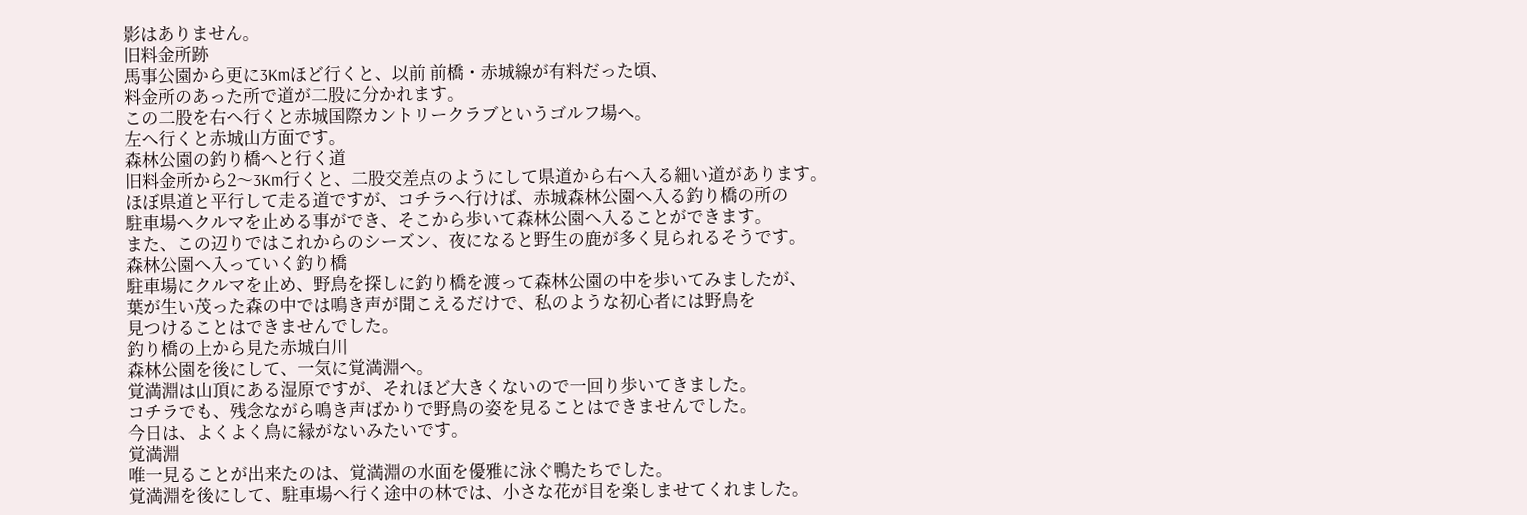影はありません。
旧料金所跡
馬事公園から更に3Kmほど行くと、以前 前橋・赤城線が有料だった頃、
料金所のあった所で道が二股に分かれます。
この二股を右へ行くと赤城国際カントリークラブというゴルフ場へ。
左へ行くと赤城山方面です。
森林公園の釣り橋へと行く道
旧料金所から2〜3Km行くと、二股交差点のようにして県道から右へ入る細い道があります。
ほぼ県道と平行して走る道ですが、コチラへ行けば、赤城森林公園へ入る釣り橋の所の
駐車場へクルマを止める事ができ、そこから歩いて森林公園へ入ることができます。
また、この辺りではこれからのシーズン、夜になると野生の鹿が多く見られるそうです。
森林公園へ入っていく釣り橋
駐車場にクルマを止め、野鳥を探しに釣り橋を渡って森林公園の中を歩いてみましたが、
葉が生い茂った森の中では鳴き声が聞こえるだけで、私のような初心者には野鳥を
見つけることはできませんでした。
釣り橋の上から見た赤城白川
森林公園を後にして、一気に覚満淵へ。
覚満淵は山頂にある湿原ですが、それほど大きくないので一回り歩いてきました。
コチラでも、残念ながら鳴き声ばかりで野鳥の姿を見ることはできませんでした。
今日は、よくよく鳥に縁がないみたいです。
覚満淵
唯一見ることが出来たのは、覚満淵の水面を優雅に泳ぐ鴨たちでした。
覚満淵を後にして、駐車場へ行く途中の林では、小さな花が目を楽しませてくれました。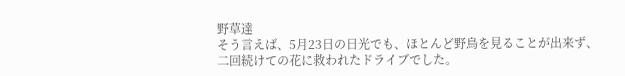野草達
そう言えば、5月23日の日光でも、ほとんど野鳥を見ることが出来ず、
二回続けての花に救われたドライブでした。